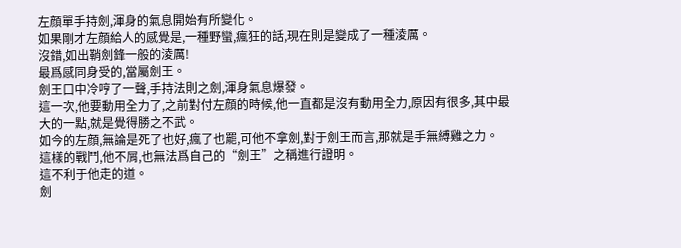左顔單手持劍,渾身的氣息開始有所變化。
如果剛才左顔給人的感覺是,一種野蠻,瘋狂的話,現在則是變成了一種淩厲。
沒錯,如出鞘劍鋒一般的淩厲!
最爲感同身受的,當屬劍王。
劍王口中冷哼了一聲,手持法則之劍,渾身氣息爆發。
這一次,他要動用全力了,之前對付左顔的時候,他一直都是沒有動用全力,原因有很多,其中最大的一點,就是覺得勝之不武。
如今的左顔,無論是死了也好,瘋了也罷,可他不拿劍,對于劍王而言,那就是手無縛雞之力。
這樣的戰鬥,他不屑,也無法爲自己的“劍王”之稱進行證明。
這不利于他走的道。
劍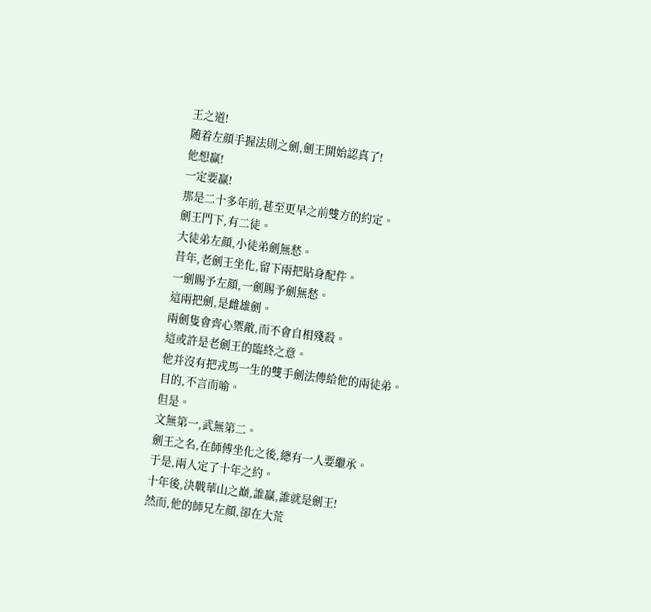王之道!
随着左顔手握法則之劍,劍王開始認真了!
他想赢!
一定要赢!
那是二十多年前,甚至更早之前雙方的約定。
劍王門下,有二徒。
大徒弟左顔,小徒弟劍無愁。
昔年,老劍王坐化,留下兩把貼身配件。
一劍賜予左顔,一劍賜予劍無愁。
這兩把劍,是雌雄劍。
兩劍隻會齊心禦敵,而不會自相殘殺。
這或許是老劍王的臨終之意。
他并沒有把戎馬一生的雙手劍法傳給他的兩徒弟。
目的,不言而喻。
但是。
文無第一,武無第二。
劍王之名,在師傅坐化之後,總有一人要繼承。
于是,兩人定了十年之約。
十年後,決戰華山之巅,誰赢,誰就是劍王!
然而,他的師兄左顔,卻在大荒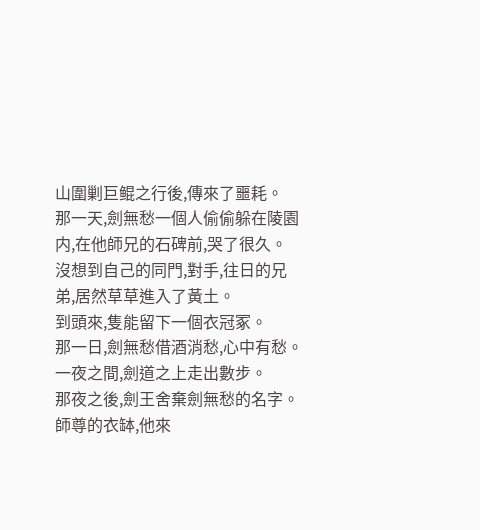山圍剿巨鲲之行後,傳來了噩耗。
那一天,劍無愁一個人偷偷躲在陵園内,在他師兄的石碑前,哭了很久。
沒想到自己的同門,對手,往日的兄弟,居然草草進入了黃土。
到頭來,隻能留下一個衣冠冢。
那一日,劍無愁借酒消愁,心中有愁。
一夜之間,劍道之上走出數步。
那夜之後,劍王舍棄劍無愁的名字。
師尊的衣缽,他來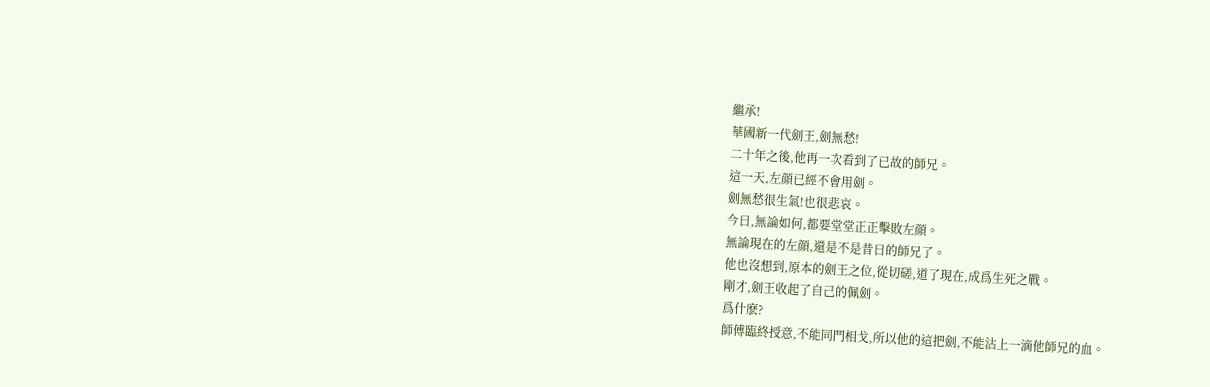繼承!
華國新一代劍王,劍無愁!
二十年之後,他再一次看到了已故的師兄。
這一天,左顔已經不會用劍。
劍無愁很生氣!也很悲哀。
今日,無論如何,都要堂堂正正擊敗左顔。
無論現在的左顔,還是不是昔日的師兄了。
他也沒想到,原本的劍王之位,從切磋,道了現在,成爲生死之戰。
剛才,劍王收起了自己的佩劍。
爲什麽?
師傅臨終授意,不能同門相戈,所以他的這把劍,不能沾上一滴他師兄的血。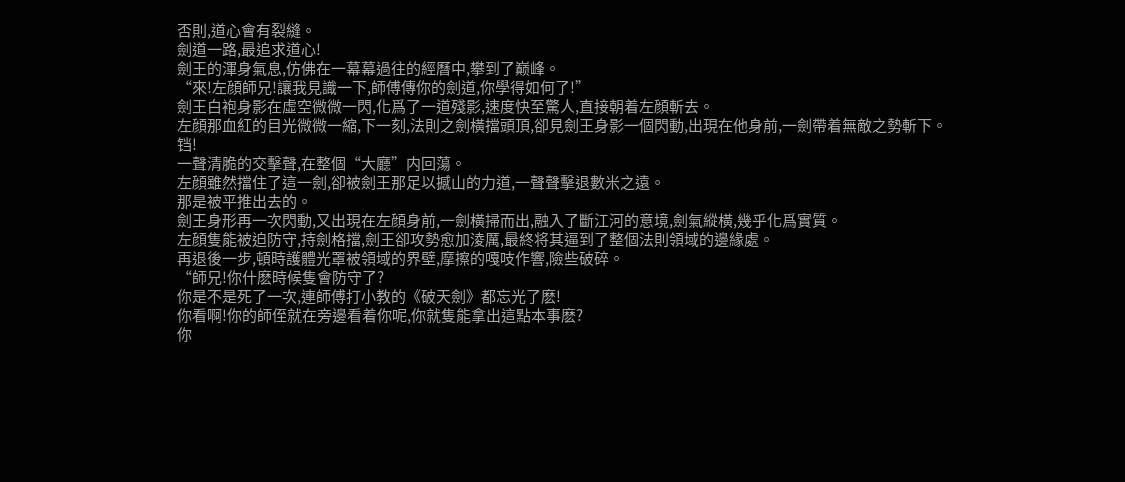否則,道心會有裂縫。
劍道一路,最追求道心!
劍王的渾身氣息,仿佛在一幕幕過往的經曆中,攀到了巅峰。
“來!左顔師兄!讓我見識一下,師傅傳你的劍道,你學得如何了!”
劍王白袍身影在虛空微微一閃,化爲了一道殘影,速度快至驚人,直接朝着左顔斬去。
左顔那血紅的目光微微一縮,下一刻,法則之劍橫擋頭頂,卻見劍王身影一個閃動,出現在他身前,一劍帶着無敵之勢斬下。
铛!
一聲清脆的交擊聲,在整個“大廳”内回蕩。
左顔雖然擋住了這一劍,卻被劍王那足以撼山的力道,一聲聲擊退數米之遠。
那是被平推出去的。
劍王身形再一次閃動,又出現在左顔身前,一劍橫掃而出,融入了斷江河的意境,劍氣縱橫,幾乎化爲實質。
左顔隻能被迫防守,持劍格擋,劍王卻攻勢愈加淩厲,最終将其逼到了整個法則領域的邊緣處。
再退後一步,頓時護體光罩被領域的界壁,摩擦的嘎吱作響,險些破碎。
“師兄!你什麽時候隻會防守了?
你是不是死了一次,連師傅打小教的《破天劍》都忘光了麽!
你看啊!你的師侄就在旁邊看着你呢,你就隻能拿出這點本事麽?
你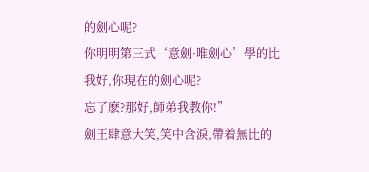的劍心呢?
你明明第三式‘意劍·唯劍心’學的比我好,你現在的劍心呢?
忘了麽?那好,師弟我教你!”
劍王肆意大笑,笑中含淚,帶着無比的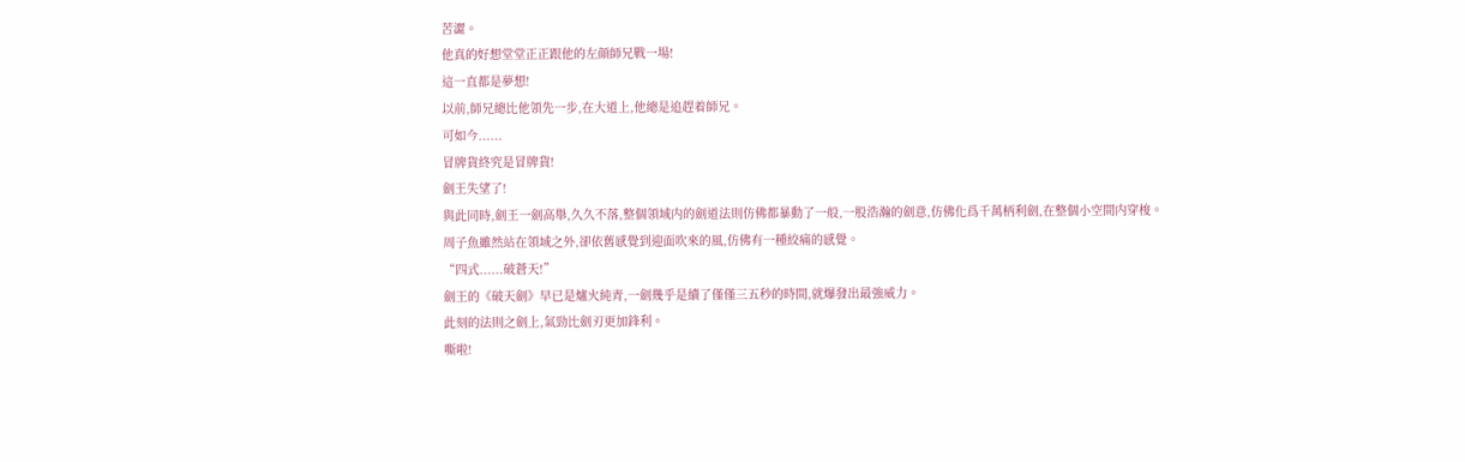苦澀。
他真的好想堂堂正正跟他的左顔師兄戰一場!
這一直都是夢想!
以前,師兄總比他領先一步,在大道上,他總是追趕着師兄。
可如今......
冒牌貨終究是冒牌貨!
劍王失望了!
與此同時,劍王一劍高舉,久久不落,整個領域内的劍道法則仿佛都暴動了一般,一股浩瀚的劍意,仿佛化爲千萬柄利劍,在整個小空間内穿梭。
周子魚雖然站在領域之外,卻依舊感覺到迎面吹來的風,仿佛有一種絞痛的感覺。
“四式......破蒼天!”
劍王的《破天劍》早已是爐火純青,一劍幾乎是續了僅僅三五秒的時間,就爆發出最強威力。
此刻的法則之劍上,氣勁比劍刃更加鋒利。
嘶啦!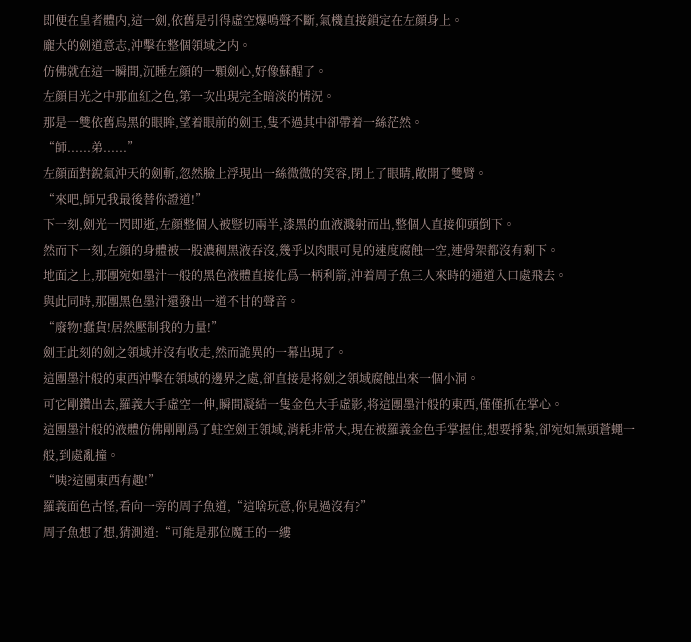即便在皇者體内,這一劍,依舊是引得虛空爆鳴聲不斷,氣機直接鎖定在左顔身上。
龐大的劍道意志,沖擊在整個領域之内。
仿佛就在這一瞬間,沉睡左顔的一顆劍心,好像蘇醒了。
左顔目光之中那血紅之色,第一次出現完全暗淡的情況。
那是一雙依舊烏黑的眼眸,望着眼前的劍王,隻不過其中卻帶着一絲茫然。
“師......弟......”
左顔面對銳氣沖天的劍斬,忽然臉上浮現出一絲微微的笑容,閉上了眼睛,敞開了雙臂。
“來吧,師兄我最後替你證道!”
下一刻,劍光一閃即逝,左顔整個人被豎切兩半,漆黑的血液濺射而出,整個人直接仰頭倒下。
然而下一刻,左顔的身體被一股濃稠黑液吞沒,幾乎以肉眼可見的速度腐蝕一空,連骨架都沒有剩下。
地面之上,那團宛如墨汁一般的黑色液體直接化爲一柄利箭,沖着周子魚三人來時的通道入口處飛去。
與此同時,那團黑色墨汁還發出一道不甘的聲音。
“廢物!蠢貨!居然壓制我的力量!”
劍王此刻的劍之領域并沒有收走,然而詭異的一幕出現了。
這團墨汁般的東西沖擊在領域的邊界之處,卻直接是将劍之領域腐蝕出來一個小洞。
可它剛鑽出去,羅義大手虛空一伸,瞬間凝結一隻金色大手虛影,将這團墨汁般的東西,僅僅抓在掌心。
這團墨汁般的液體仿佛剛剛爲了蛀空劍王領域,消耗非常大,現在被羅義金色手掌握住,想要掙紮,卻宛如無頭蒼蠅一般,到處亂撞。
“咦?這團東西有趣!”
羅義面色古怪,看向一旁的周子魚道,“這啥玩意,你見過沒有?”
周子魚想了想,猜測道:“可能是那位魔王的一縷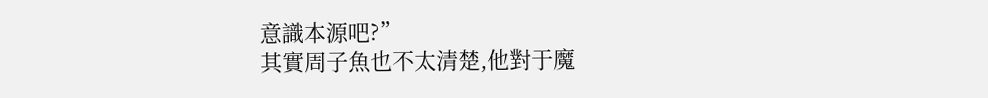意識本源吧?”
其實周子魚也不太清楚,他對于魔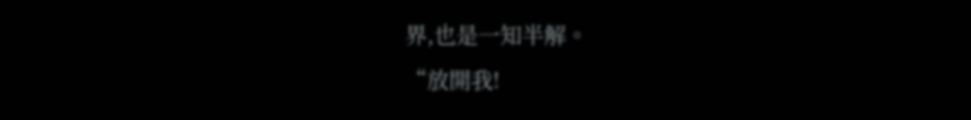界,也是一知半解。
“放開我!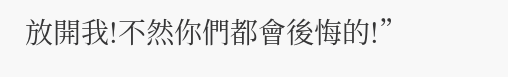放開我!不然你們都會後悔的!”